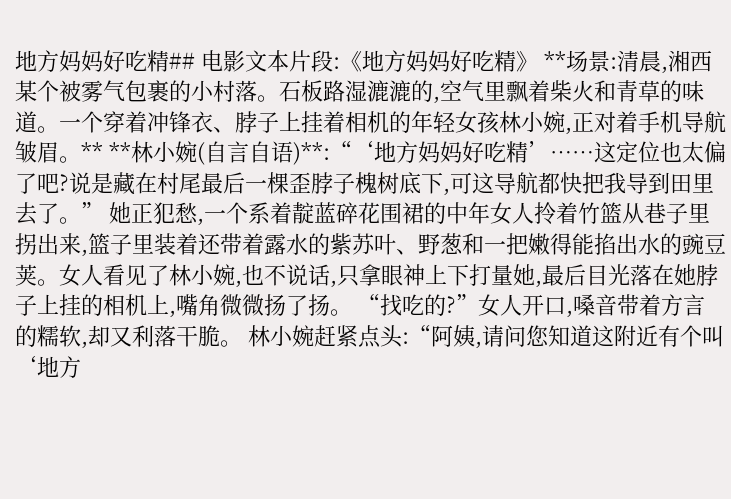地方妈妈好吃精## 电影文本片段:《地方妈妈好吃精》 **场景:清晨,湘西某个被雾气包裹的小村落。石板路湿漉漉的,空气里飘着柴火和青草的味道。一个穿着冲锋衣、脖子上挂着相机的年轻女孩林小婉,正对着手机导航皱眉。** **林小婉(自言自语)**:“‘地方妈妈好吃精’……这定位也太偏了吧?说是藏在村尾最后一棵歪脖子槐树底下,可这导航都快把我导到田里去了。” 她正犯愁,一个系着靛蓝碎花围裙的中年女人拎着竹篮从巷子里拐出来,篮子里装着还带着露水的紫苏叶、野葱和一把嫩得能掐出水的豌豆荚。女人看见了林小婉,也不说话,只拿眼神上下打量她,最后目光落在她脖子上挂的相机上,嘴角微微扬了扬。 “找吃的?”女人开口,嗓音带着方言的糯软,却又利落干脆。 林小婉赶紧点头:“阿姨,请问您知道这附近有个叫‘地方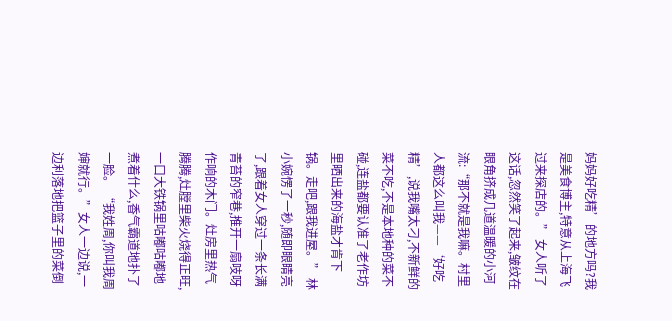妈妈好吃精’的地方吗?我是美食博主,特意从上海飞过来探店的。” 女人听了这话,忽然笑了起来,皱纹在眼角挤成几道温暖的小河流:“那不就是我嘛。村里人都这么叫我——‘好吃精’,说我嘴太刁,不新鲜的菜不吃,不是本地种的菜不碰,连盐都要认准了老作坊里晒出来的海盐才肯下锅。走吧,跟我进屋。” 林小婉愣了一秒,随即眼睛亮了,跟着女人穿过一条长满青苔的窄巷,推开一扇吱呀作响的木门。灶房里热气腾腾,灶膛里柴火烧得正旺,一口大铁锅里咕嘟咕嘟地煮着什么,香气霸道地扑了一脸。 “我姓周,你叫我周婶就行。”女人一边说,一边利落地把篮子里的菜倒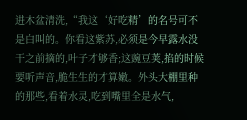进木盆清洗,“我这‘好吃精’的名号可不是白叫的。你看这紫苏,必须是今早露水没干之前摘的,叶子才够香;这豌豆荚,掐的时候要听声音,脆生生的才算嫩。外头大棚里种的那些,看着水灵,吃到嘴里全是水气,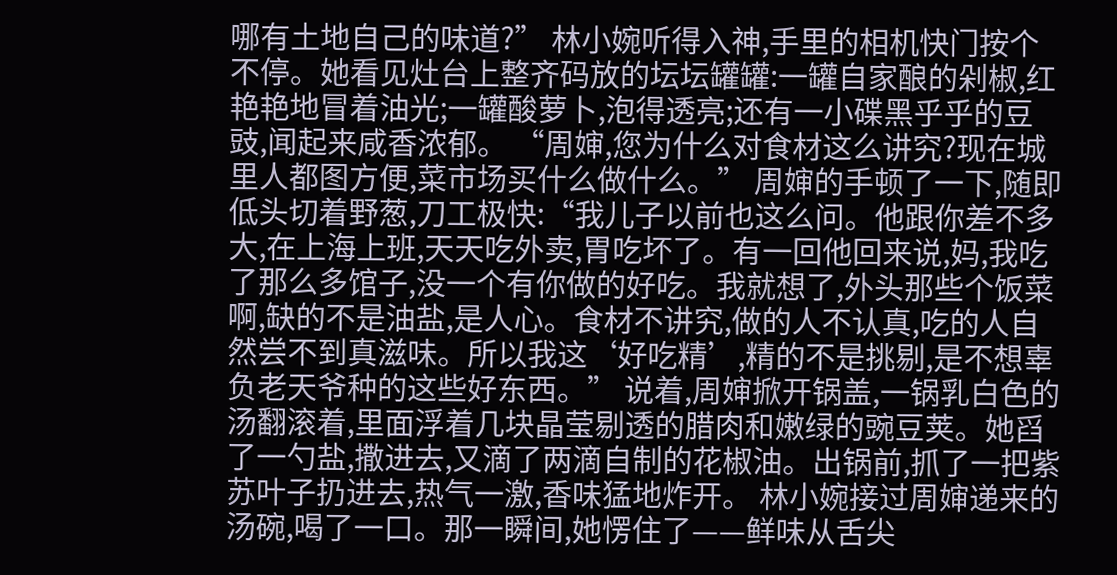哪有土地自己的味道?” 林小婉听得入神,手里的相机快门按个不停。她看见灶台上整齐码放的坛坛罐罐:一罐自家酿的剁椒,红艳艳地冒着油光;一罐酸萝卜,泡得透亮;还有一小碟黑乎乎的豆豉,闻起来咸香浓郁。 “周婶,您为什么对食材这么讲究?现在城里人都图方便,菜市场买什么做什么。” 周婶的手顿了一下,随即低头切着野葱,刀工极快:“我儿子以前也这么问。他跟你差不多大,在上海上班,天天吃外卖,胃吃坏了。有一回他回来说,妈,我吃了那么多馆子,没一个有你做的好吃。我就想了,外头那些个饭菜啊,缺的不是油盐,是人心。食材不讲究,做的人不认真,吃的人自然尝不到真滋味。所以我这‘好吃精’,精的不是挑剔,是不想辜负老天爷种的这些好东西。” 说着,周婶掀开锅盖,一锅乳白色的汤翻滚着,里面浮着几块晶莹剔透的腊肉和嫩绿的豌豆荚。她舀了一勺盐,撒进去,又滴了两滴自制的花椒油。出锅前,抓了一把紫苏叶子扔进去,热气一激,香味猛地炸开。 林小婉接过周婶递来的汤碗,喝了一口。那一瞬间,她愣住了——鲜味从舌尖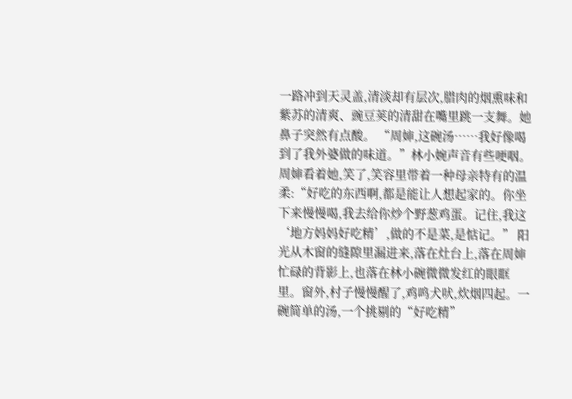一路冲到天灵盖,清淡却有层次,腊肉的烟熏味和紫苏的清爽、豌豆荚的清甜在嘴里跳一支舞。她鼻子突然有点酸。 “周婶,这碗汤……我好像喝到了我外婆做的味道。”林小婉声音有些哽咽。 周婶看着她,笑了,笑容里带着一种母亲特有的温柔:“好吃的东西啊,都是能让人想起家的。你坐下来慢慢喝,我去给你炒个野葱鸡蛋。记住,我这‘地方妈妈好吃精’,做的不是菜,是惦记。” 阳光从木窗的缝隙里漏进来,落在灶台上,落在周婶忙碌的背影上,也落在林小碗微微发红的眼眶里。窗外,村子慢慢醒了,鸡鸣犬吠,炊烟四起。一碗简单的汤,一个挑剔的“好吃精”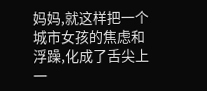妈妈,就这样把一个城市女孩的焦虑和浮躁,化成了舌尖上一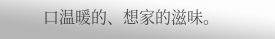口温暖的、想家的滋味。